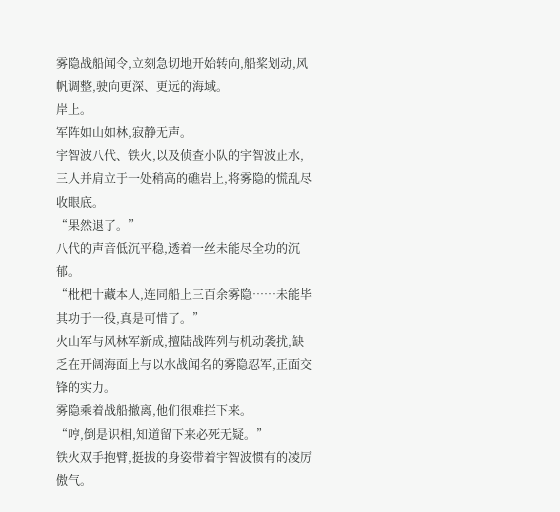雾隐战船闻令,立刻急切地开始转向,船桨划动,风帆调整,驶向更深、更远的海域。
岸上。
军阵如山如林,寂静无声。
宇智波八代、铁火,以及侦查小队的宇智波止水,三人并肩立于一处稍高的礁岩上,将雾隐的慌乱尽收眼底。
“果然退了。”
八代的声音低沉平稳,透着一丝未能尽全功的沉郁。
“枇杷十藏本人,连同船上三百余雾隐……未能毕其功于一役,真是可惜了。”
火山军与风林军新成,擅陆战阵列与机动袭扰,缺乏在开阔海面上与以水战闻名的雾隐忍军,正面交锋的实力。
雾隐乘着战船撤离,他们很难拦下来。
“哼,倒是识相,知道留下来必死无疑。”
铁火双手抱臂,挺拔的身姿带着宇智波惯有的凌厉傲气。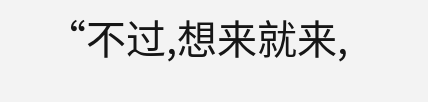“不过,想来就来,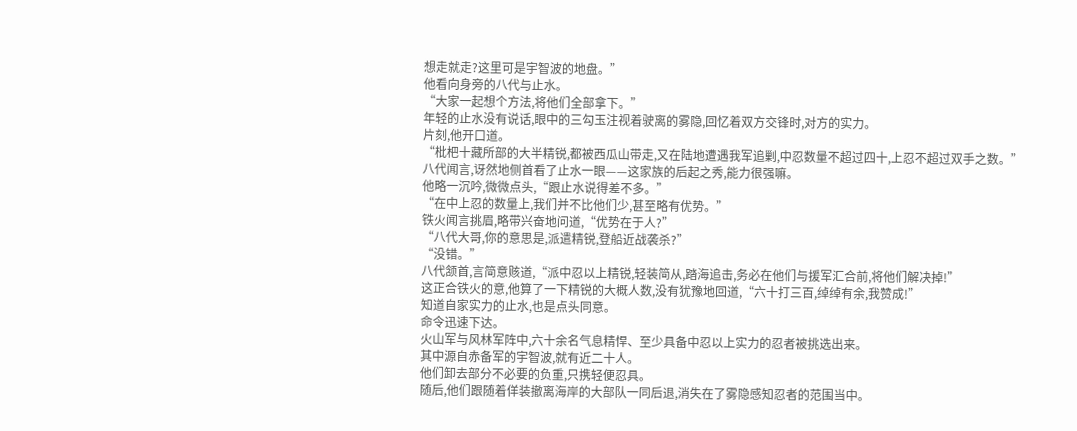想走就走?这里可是宇智波的地盘。”
他看向身旁的八代与止水。
“大家一起想个方法,将他们全部拿下。”
年轻的止水没有说话,眼中的三勾玉注视着驶离的雾隐,回忆着双方交锋时,对方的实力。
片刻,他开口道。
“枇杷十藏所部的大半精锐,都被西瓜山带走,又在陆地遭遇我军追剿,中忍数量不超过四十,上忍不超过双手之数。”
八代闻言,讶然地侧首看了止水一眼——这家族的后起之秀,能力很强嘛。
他略一沉吟,微微点头,“跟止水说得差不多。”
“在中上忍的数量上,我们并不比他们少,甚至略有优势。”
铁火闻言挑眉,略带兴奋地问道,“优势在于人?”
“八代大哥,你的意思是,派遣精锐,登船近战袭杀?”
“没错。”
八代颔首,言简意赅道,“派中忍以上精锐,轻装简从,踏海追击,务必在他们与援军汇合前,将他们解决掉!”
这正合铁火的意,他算了一下精锐的大概人数,没有犹豫地回道,“六十打三百,绰绰有余,我赞成!”
知道自家实力的止水,也是点头同意。
命令迅速下达。
火山军与风林军阵中,六十余名气息精悍、至少具备中忍以上实力的忍者被挑选出来。
其中源自赤备军的宇智波,就有近二十人。
他们卸去部分不必要的负重,只携轻便忍具。
随后,他们跟随着佯装撤离海岸的大部队一同后退,消失在了雾隐感知忍者的范围当中。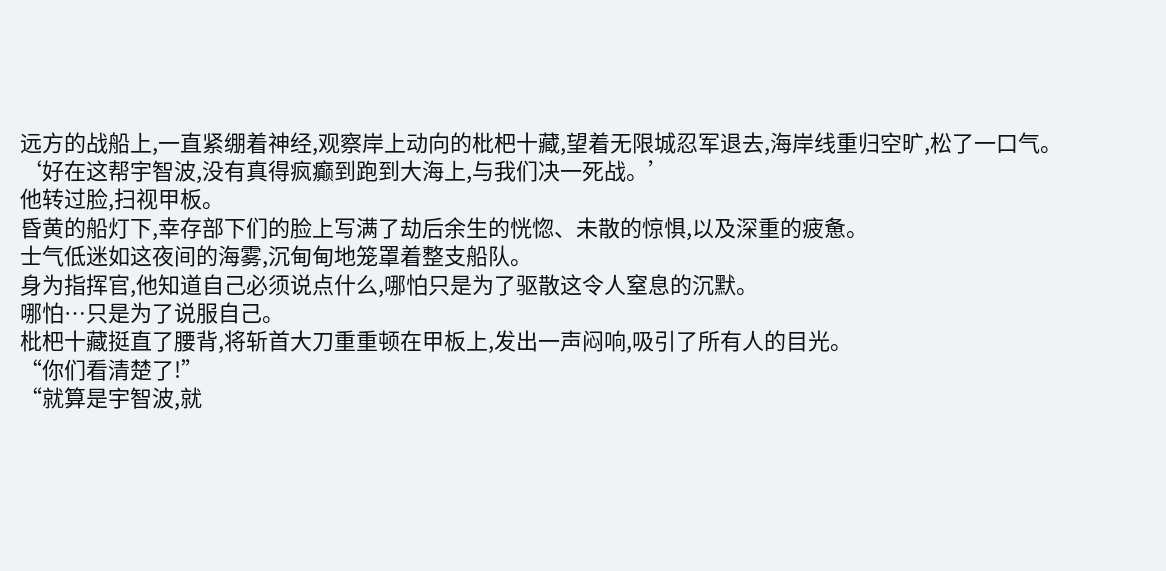远方的战船上,一直紧绷着神经,观察岸上动向的枇杷十藏,望着无限城忍军退去,海岸线重归空旷,松了一口气。
‘好在这帮宇智波,没有真得疯癫到跑到大海上,与我们决一死战。’
他转过脸,扫视甲板。
昏黄的船灯下,幸存部下们的脸上写满了劫后余生的恍惚、未散的惊惧,以及深重的疲惫。
士气低迷如这夜间的海雾,沉甸甸地笼罩着整支船队。
身为指挥官,他知道自己必须说点什么,哪怕只是为了驱散这令人窒息的沉默。
哪怕…只是为了说服自己。
枇杷十藏挺直了腰背,将斩首大刀重重顿在甲板上,发出一声闷响,吸引了所有人的目光。
“你们看清楚了!”
“就算是宇智波,就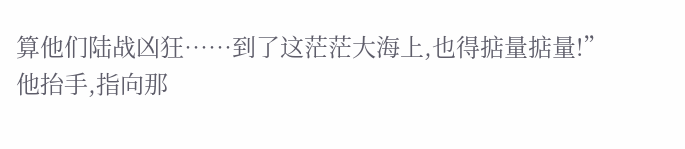算他们陆战凶狂……到了这茫茫大海上,也得掂量掂量!”
他抬手,指向那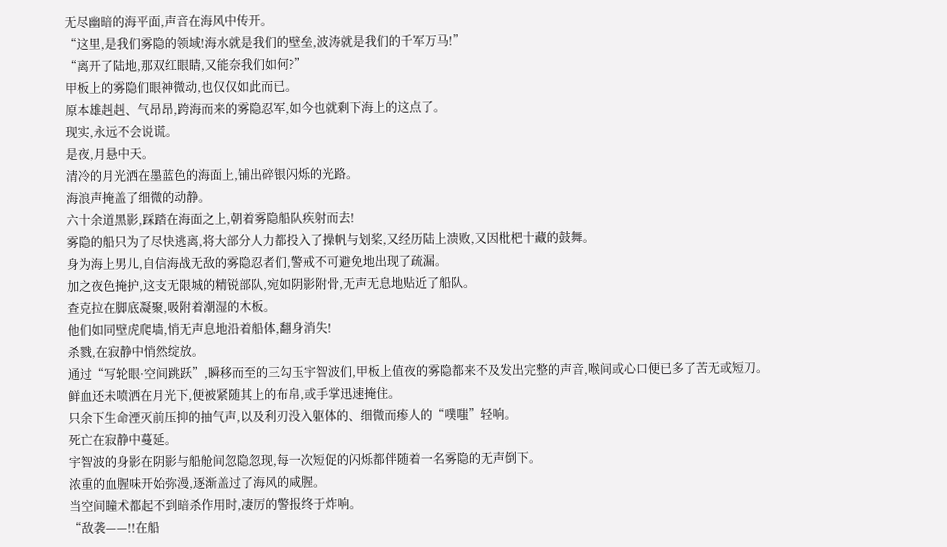无尽幽暗的海平面,声音在海风中传开。
“这里,是我们雾隐的领域!海水就是我们的壁垒,波涛就是我们的千军万马!”
“离开了陆地,那双红眼睛,又能奈我们如何?”
甲板上的雾隐们眼神微动,也仅仅如此而已。
原本雄赳赳、气昂昂,跨海而来的雾隐忍军,如今也就剩下海上的这点了。
现实,永远不会说谎。
是夜,月悬中天。
清冷的月光洒在墨蓝色的海面上,铺出碎银闪烁的光路。
海浪声掩盖了细微的动静。
六十余道黑影,踩踏在海面之上,朝着雾隐船队疾射而去!
雾隐的船只为了尽快逃离,将大部分人力都投入了操帆与划桨,又经历陆上溃败,又因枇杷十藏的鼓舞。
身为海上男儿,自信海战无敌的雾隐忍者们,警戒不可避免地出现了疏漏。
加之夜色掩护,这支无限城的精锐部队,宛如阴影附骨,无声无息地贴近了船队。
查克拉在脚底凝聚,吸附着潮湿的木板。
他们如同壁虎爬墙,悄无声息地沿着船体,翻身消失!
杀戮,在寂静中悄然绽放。
通过“写轮眼·空间跳跃”,瞬移而至的三勾玉宇智波们,甲板上值夜的雾隐都来不及发出完整的声音,喉间或心口便已多了苦无或短刀。
鲜血还未喷洒在月光下,便被紧随其上的布帛,或手掌迅速掩住。
只余下生命湮灭前压抑的抽气声,以及利刃没入躯体的、细微而瘆人的“噗嗤”轻响。
死亡在寂静中蔓延。
宇智波的身影在阴影与船舱间忽隐忽现,每一次短促的闪烁都伴随着一名雾隐的无声倒下。
浓重的血腥味开始弥漫,逐渐盖过了海风的咸腥。
当空间瞳术都起不到暗杀作用时,凄厉的警报终于炸响。
“敌袭——!!在船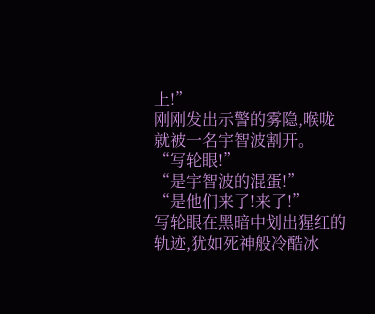上!”
刚刚发出示警的雾隐,喉咙就被一名宇智波割开。
“写轮眼!”
“是宇智波的混蛋!”
“是他们来了!来了!”
写轮眼在黑暗中划出猩红的轨迹,犹如死神般冷酷冰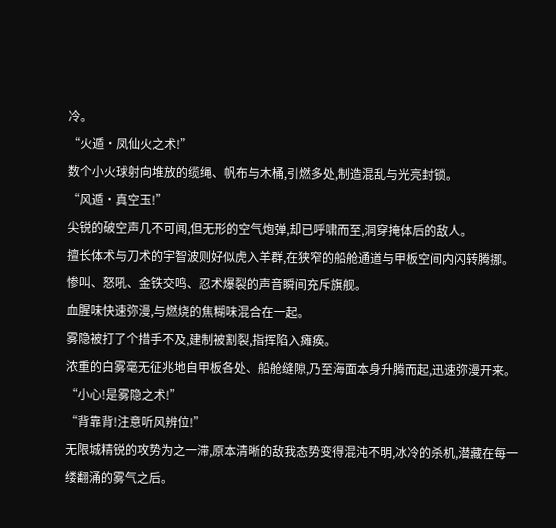冷。
“火遁·凤仙火之术!”
数个小火球射向堆放的缆绳、帆布与木桶,引燃多处,制造混乱与光亮封锁。
“风遁·真空玉!”
尖锐的破空声几不可闻,但无形的空气炮弹,却已呼啸而至,洞穿掩体后的敌人。
擅长体术与刀术的宇智波则好似虎入羊群,在狭窄的船舱通道与甲板空间内闪转腾挪。
惨叫、怒吼、金铁交鸣、忍术爆裂的声音瞬间充斥旗舰。
血腥味快速弥漫,与燃烧的焦糊味混合在一起。
雾隐被打了个措手不及,建制被割裂,指挥陷入瘫痪。
浓重的白雾毫无征兆地自甲板各处、船舱缝隙,乃至海面本身升腾而起,迅速弥漫开来。
“小心!是雾隐之术!”
“背靠背!注意听风辨位!”
无限城精锐的攻势为之一滞,原本清晰的敌我态势变得混沌不明,冰冷的杀机,潜藏在每一缕翻涌的雾气之后。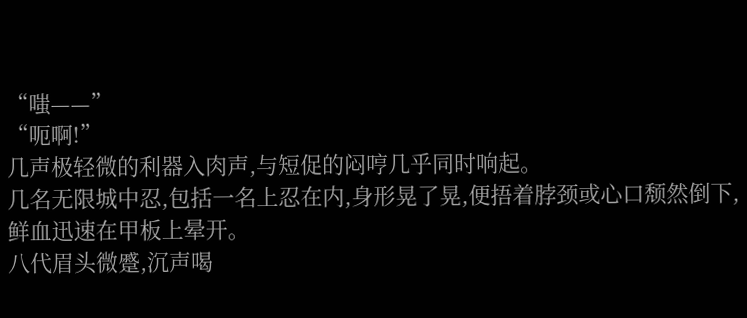“嗤——”
“呃啊!”
几声极轻微的利器入肉声,与短促的闷哼几乎同时响起。
几名无限城中忍,包括一名上忍在内,身形晃了晃,便捂着脖颈或心口颓然倒下,鲜血迅速在甲板上晕开。
八代眉头微蹙,沉声喝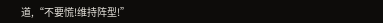道,“不要慌!维持阵型!”